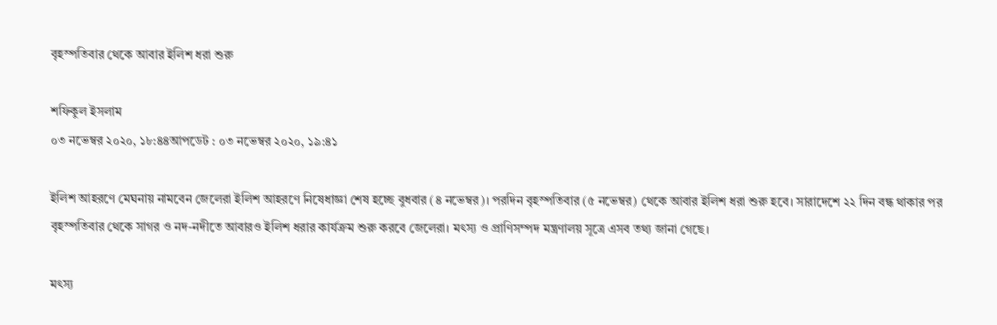বৃহস্পতিবার থেকে আবার ইলিশ ধরা শুরু

শফিকুল ইসলাম
০৩ নভেম্বর ২০২০, ১৮:৪৪আপডেট : ০৩ নভেম্বর ২০২০, ১৯:৪১

ইলিশ আহরণে মেঘনায় নামবেন জেলেরা ইলিশ আহরণে নিষেধাজ্ঞা শেষ হচ্ছে বুধবার (৪ নভেম্বর)। পরদিন বৃহস্পতিবার (৫ নভেম্বর) থেকে আবার ইলিশ ধরা শুরু হবে। সারাদেশে ২২ দিন বন্ধ থাকার পর বৃহস্পতিবার থেকে সাগর ও নদ-নদীতে আবারও ইলিশ ধরার কার্যক্রম শুরু করবে জেলেরা। মৎস্য ও প্রাণিসম্পদ মন্ত্রণালয় সূত্রে এসব তথ্য জানা গেছে।

মৎস্য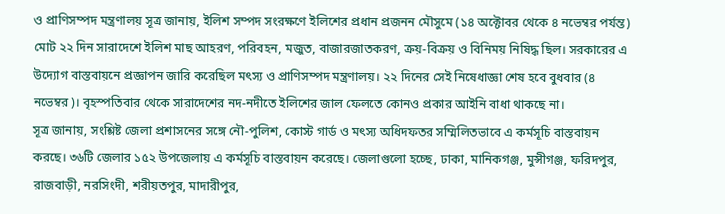ও প্রাণিসম্পদ মন্ত্রণালয় সূত্র জানায়, ইলিশ সম্পদ সংরক্ষণে ইলিশের প্রধান প্রজনন মৌসুমে (১৪ অক্টোবর থেকে ৪ নভেম্বর পর্যন্ত) মোট ২২ দিন সারাদেশে ইলিশ মাছ আহরণ, পরিবহন, মজুত, বাজারজাতকরণ, ক্রয়-বিক্রয় ও বিনিময় নিষিদ্ধ ছিল। সরকারের এ উদ্যোগ বাস্তবায়নে প্রজ্ঞাপন জারি করেছিল মৎস্য ও প্রাণিসম্পদ মন্ত্রণালয়। ২২ দিনের সেই নিষেধাজ্ঞা শেষ হবে বুধবার (৪ নভেম্বর)। বৃহস্পতিবার থেকে সারাদেশের নদ-নদীতে ইলিশের জাল ফেলতে কোনও প্রকার আইনি বাধা থাকছে না।
সূত্র জানায়, সংশ্লিষ্ট জেলা প্রশাসনের সঙ্গে নৌ-পুলিশ, কোস্ট গার্ড ও মৎস্য অধিদফতর সম্মিলিতভাবে এ কর্মসূচি বাস্তবায়ন করছে। ৩৬টি জেলার ১৫২ উপজেলায় এ কর্মসূচি বাস্তবায়ন করেছে। জেলাগুলো হচ্ছে, ঢাকা, মানিকগঞ্জ, মুন্সীগঞ্জ, ফরিদপুর, রাজবাড়ী, নরসিংদী, শরীয়তপুর, মাদারীপুর,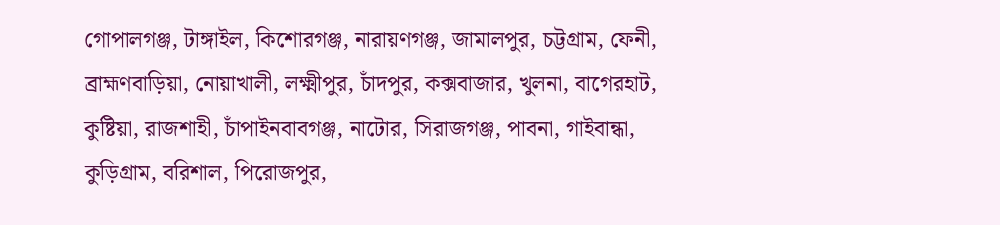গোপালগঞ্জ, টাঙ্গাইল, কিশোরগঞ্জ, নারায়ণগঞ্জ, জামালপুর, চট্টগ্রাম, ফেনী, ব্রাহ্মণবাড়িয়া, নোয়াখালী, লক্ষ্মীপুর, চাঁদপুর, কক্সবাজার, খুলনা, বাগেরহাট, কুষ্টিয়া, রাজশাহী, চাঁপাইনবাবগঞ্জ, নাটোর, সিরাজগঞ্জ, পাবনা, গাইবান্ধা, কুড়িগ্রাম, বরিশাল, পিরোজপুর,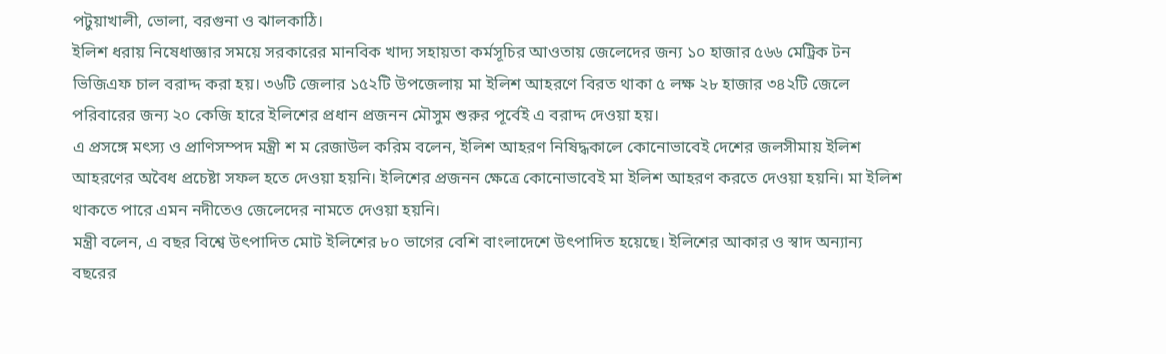পটুয়াখালী, ভোলা, বরগুনা ও ঝালকাঠি।
ইলিশ ধরায় নিষেধাজ্ঞার সময়ে সরকারের মানবিক খাদ্য সহায়তা কর্মসূচির আওতায় জেলেদের জন্য ১০ হাজার ৫৬৬ মেট্রিক টন ভিজিএফ চাল বরাদ্দ করা হয়। ৩৬টি জেলার ১৫২টি উপজেলায় মা ইলিশ আহরণে বিরত থাকা ৫ লক্ষ ২৮ হাজার ৩৪২টি জেলে পরিবারের জন্য ২০ কেজি হারে ইলিশের প্রধান প্রজনন মৌসুম শুরুর পূর্বেই এ বরাদ্দ দেওয়া হয়।
এ প্রসঙ্গে মৎস্য ও প্রাণিসম্পদ মন্ত্রী শ ম রেজাউল করিম বলেন, ইলিশ আহরণ নিষিদ্ধকালে কোনোভাবেই দেশের জলসীমায় ইলিশ আহরণের অবৈধ প্রচেষ্টা সফল হতে দেওয়া হয়নি। ইলিশের প্রজনন ক্ষেত্রে কোনোভাবেই মা ইলিশ আহরণ করতে দেওয়া হয়নি। মা ইলিশ থাকতে পারে এমন নদীতেও জেলেদের নামতে দেওয়া হয়নি।
মন্ত্রী বলেন, এ বছর বিশ্বে উৎপাদিত মোট ইলিশের ৮০ ভাগের বেশি বাংলাদেশে উৎপাদিত হয়েছে। ইলিশের আকার ও স্বাদ অন্যান্য বছরের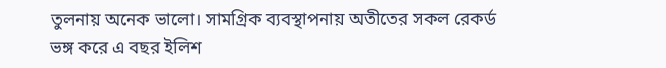তুলনায় অনেক ভালো। সামগ্রিক ব্যবস্থাপনায় অতীতের সকল রেকর্ড ভঙ্গ করে এ বছর ইলিশ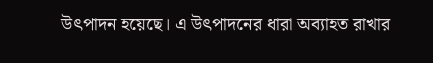উৎপাদন হয়েছে। এ উৎপাদনের ধারা অব্যাহত রাখার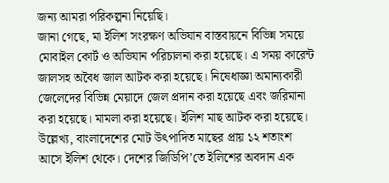জন্য আমরা পরিকল্পনা নিয়েছি।
জানা গেছে, মা ইলিশ সংরক্ষণ অভিযান বাস্তবায়নে বিভিন্ন সময়ে মোবাইল কোর্ট ও অভিযান পরিচালনা করা হয়েছে। এ সময় কারেন্ট জালসহ অবৈধ জাল আটক করা হয়েছে। নিষেধাজ্ঞা অমান্যকারী জেলেদের বিভিন্ন মেয়াদে জেল প্রদান করা হয়েছে এবং জরিমানা করা হয়েছে। মামলা করা হয়েছে। ইলিশ মাছ আটক করা হয়েছে।
উল্লেখ্য, বাংলাদেশের মোট উৎপাদিত মাছের প্রায় ১২ শতাংশ আসে ইলিশ থেকে। দেশের জিডিপি’তে ইলিশের অবদান এক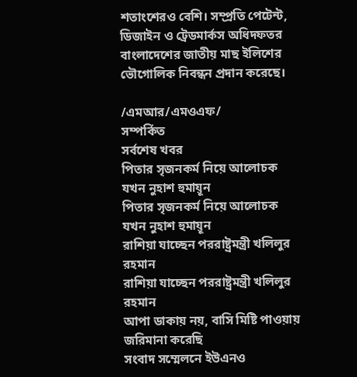শতাংশেরও বেশি। সম্প্রতি পেটেন্ট, ডিজাইন ও ট্রেডমার্কস অধিদফতর বাংলাদেশের জাতীয় মাছ ইলিশের ভৌগোলিক নিবন্ধন প্রদান করেছে।

/এমআর/এমওএফ/
সম্পর্কিত
সর্বশেষ খবর
পিতার সৃজনকর্ম নিয়ে আলোচক যখন নুহাশ হুমায়ূন
পিতার সৃজনকর্ম নিয়ে আলোচক যখন নুহাশ হুমায়ূন
রাশিয়া যাচ্ছেন পররাষ্ট্রমন্ত্রী খলিলুর রহমান
রাশিয়া যাচ্ছেন পররাষ্ট্রমন্ত্রী খলিলুর রহমান
আপা ডাকায় নয়, বাসি মিষ্টি পাওয়ায় জরিমানা করেছি
সংবাদ সম্মেলনে ইউএনও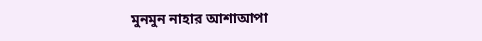মুনমুন নাহার আশাআপা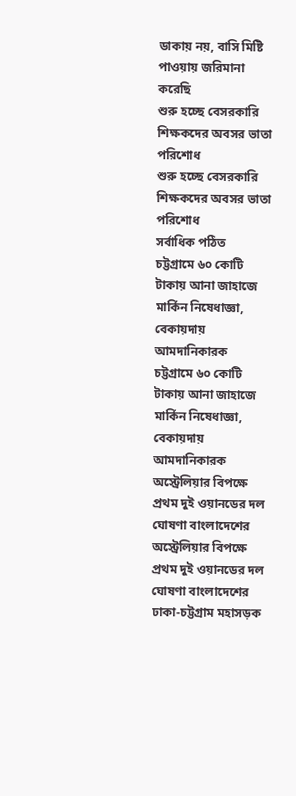ডাকায় নয়, বাসি মিষ্টি পাওয়ায় জরিমানা করেছি
শুরু হচ্ছে বেসরকারি শিক্ষকদের অবসর ভাতা পরিশোধ
শুরু হচ্ছে বেসরকারি শিক্ষকদের অবসর ভাতা পরিশোধ
সর্বাধিক পঠিত
চট্টগ্রামে ৬০ কোটি টাকায় আনা জাহাজে মার্কিন নিষেধাজ্ঞা, বেকায়দায় আমদানিকারক
চট্টগ্রামে ৬০ কোটি টাকায় আনা জাহাজে মার্কিন নিষেধাজ্ঞা, বেকায়দায় আমদানিকারক
অস্ট্রেলিয়ার বিপক্ষে প্রথম দুই ওয়ানডের দল ঘোষণা বাংলাদেশের
অস্ট্রেলিয়ার বিপক্ষে প্রথম দুই ওয়ানডের দল ঘোষণা বাংলাদেশের
ঢাকা-চট্টগ্রাম মহাসড়ক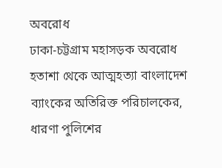অবরোধ
ঢাকা-চট্টগ্রাম মহাসড়ক অবরোধ
হতাশা থেকে আত্মহত্যা বাংলাদেশ ব্যাংকের অতিরিক্ত পরিচালকের, ধারণা পুলিশের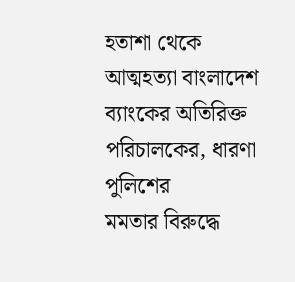হতাশা থেকে আত্মহত্যা বাংলাদেশ ব্যাংকের অতিরিক্ত পরিচালকের, ধারণা পুলিশের
মমতার বিরুদ্ধে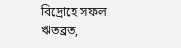বিদ্রোহে সফল ঋতব্রত,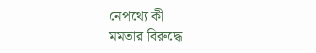নেপথ্যে কী
মমতার বিরুদ্ধে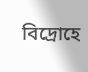বিদ্রোহে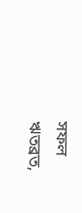সফল ঋতব্রত,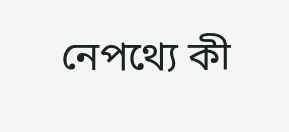নেপথ্যে কী